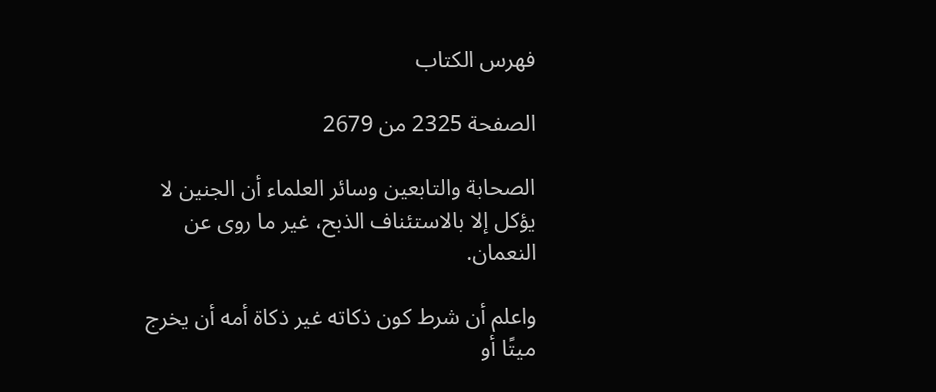فهرس الكتاب

الصفحة 2325 من 2679

الصحابة والتابعين وسائر العلماء أن الجنين لا يؤكل إلا بالاستئناف الذبح، غير ما روى عن النعمان.

واعلم أن شرط كون ذكاته غير ذكاة أمه أن يخرج ميتًا أو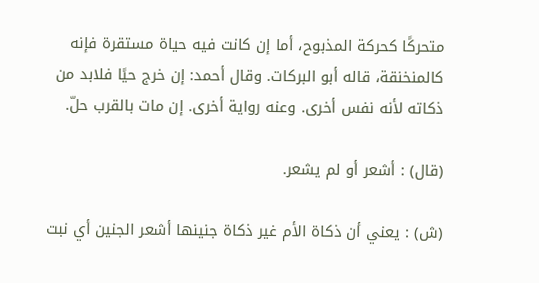متحركًا كحركة المذبوح، أما إن كانت فيه حياة مستقرة فإنه كالمنخنقة، قاله أبو البركات. وقال أحمد: إن خرج حيًا فلابد من ذكاته لأنه نفس أخرى. وعنه رواية أخرى. إن مات بالقرب حلّ.

(قال) : أشعر أو لم يشعر.

(ش) : يعني أن ذكاة الأم غير ذكاة جنينها أشعر الجنين أي نبت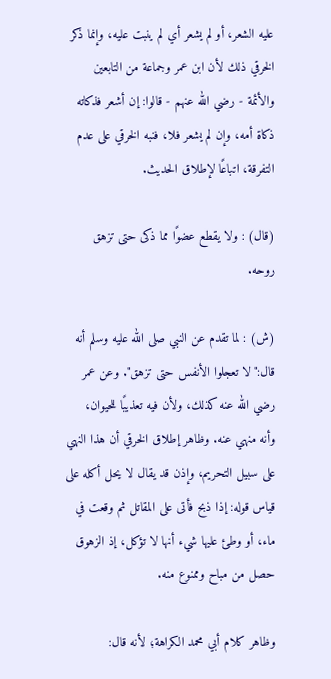عليه الشعر، أو لم يشعر أي لم ينبت عليه، وإنما ذكر الخرقي ذلك لأن ابن عمر وجماعة من التابعين والأئمة - رضي الله عنهم - قالوا: إن أشعر فذكاته ذكاة أمه، وإن لم يشعر فلا، فنبه الخرقي على عدم التفرقة، اتباعًا لإطلاق الحديث.

(قال) : ولا يقطع عضوًا مما ذكى حتى تزهق روحه.

(ش) : لما تقدم عن النبي صلى الله عليه وسلم أنه قال:"لا تعجلوا الأنفس حتى تزهق". وعن عمر رضي الله عنه كذلك، ولأن فيه تعذيبًا للحيوان، وأنه منهي عنه. وظاهر إطلاق الخرقي أن هذا النهي على سبيل التحريم، وإذن قد يقال لا يحل أكله على قياس قوله: إذا ذبح فأتى على المقاتل ثم وقعت في ماء، أو وطئ عليها شيء أنها لا تؤكل، إذ الزهوق حصل من مباح وممنوع منه.

وظاهر كلام أبي محمد الكراهة؛ لأنه قال: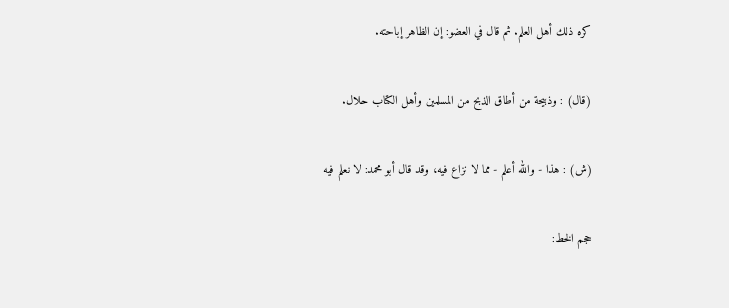كره ذلك أهل العلم. ثم قال في العضو: إن الظاهر إباحته.

(قال) : وذبيحة من أطاق الذبح من المسلمين وأهل الكتاب حلال.

(ش) : هذا - والله أعلم - مما لا نزاع فيه، وقد قال أبو محمد: لا نعلم فيه

حجم الخط: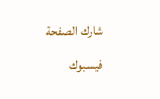شارك الصفحة
فيسبوك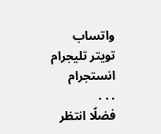واتساب تويتر تليجرام انستجرام
. . .
فضلًا انتظر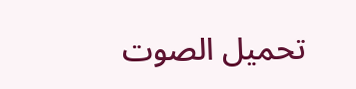تحميل الصوت